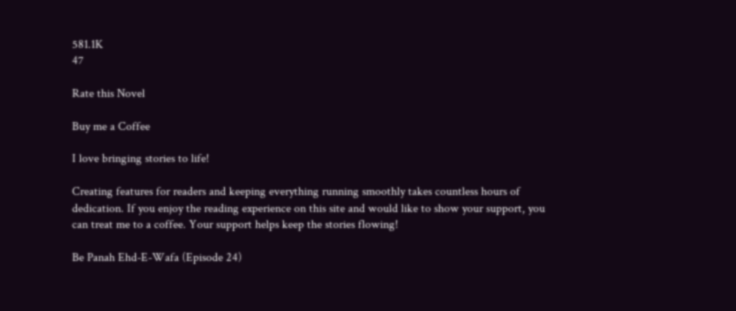581.1K
47

Rate this Novel

Buy me a Coffee

I love bringing stories to life!

Creating features for readers and keeping everything running smoothly takes countless hours of dedication. If you enjoy the reading experience on this site and would like to show your support, you can treat me to a coffee. Your support helps keep the stories flowing!

Be Panah Ehd-E-Wafa (Episode 24)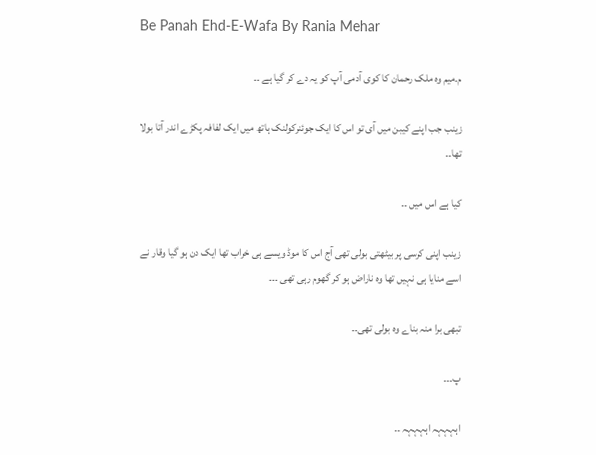Be Panah Ehd-E-Wafa By Rania Mehar

م۔میم وہ ملک رحمان کا کوی آدمی آپ کو یہ دے کر گیا ہے ۔۔

زینب جب اپنے کیبن میں آی تو اس کا ایک جوئنرکولنک ہاتھ میں ایک لفافہ پکڑے اندر آتا بولا تھا۔۔

کیا ہے اس میں ۔۔

زینب اپنی کرسی پر بیٹھتی بولی تھی آج اس کا موڈ ویسے ہی خراب تھا ایک دن ہو گیا وقار نے اسے منایا ہی نہیں تھا وہ ناراض ہو کر گھوم رہی تھی ۔۔۔

تبھی برا منہ بناے وہ بولی تھی۔۔

پ۔۔۔

اہہہہہ اہہہہہ ۔۔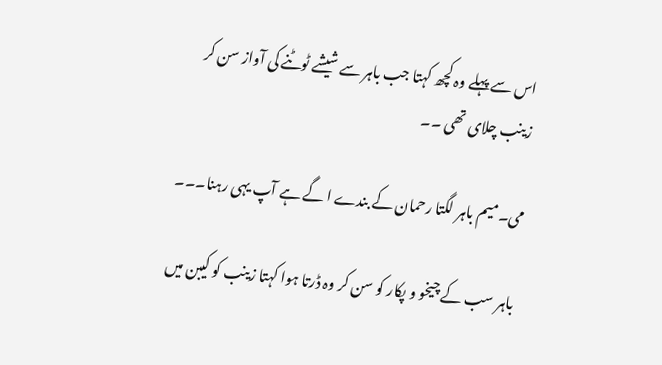اس سے پہلے وہ کچھ کہتا جب باہر سے شیشے ٹوٹنے کی آواز سن کر زینب چلای تھی ۔۔

می۔میم باہر لگتا رحمان کے بندے ا گے ہے آپ یہی رہنا۔۔۔

باہر سب کے چیخو و پکار کو سن کر وہ ڈرتا ہوا کہتا زینب کو کیبن میں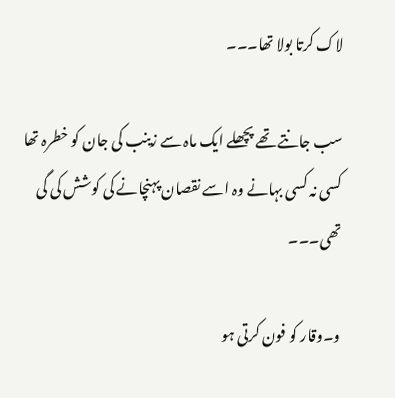لاک کرتا بولا تھا۔۔۔

سب جانتے تھے پچھلے ایک ماہ سے زینب کی جان کو خطرہ تھا کسی نہ کسی بہانے وہ اسے نقصان پہنچانے کی کوشش کی گی تھی۔۔۔

و۔وقار کو فون کرتی ہو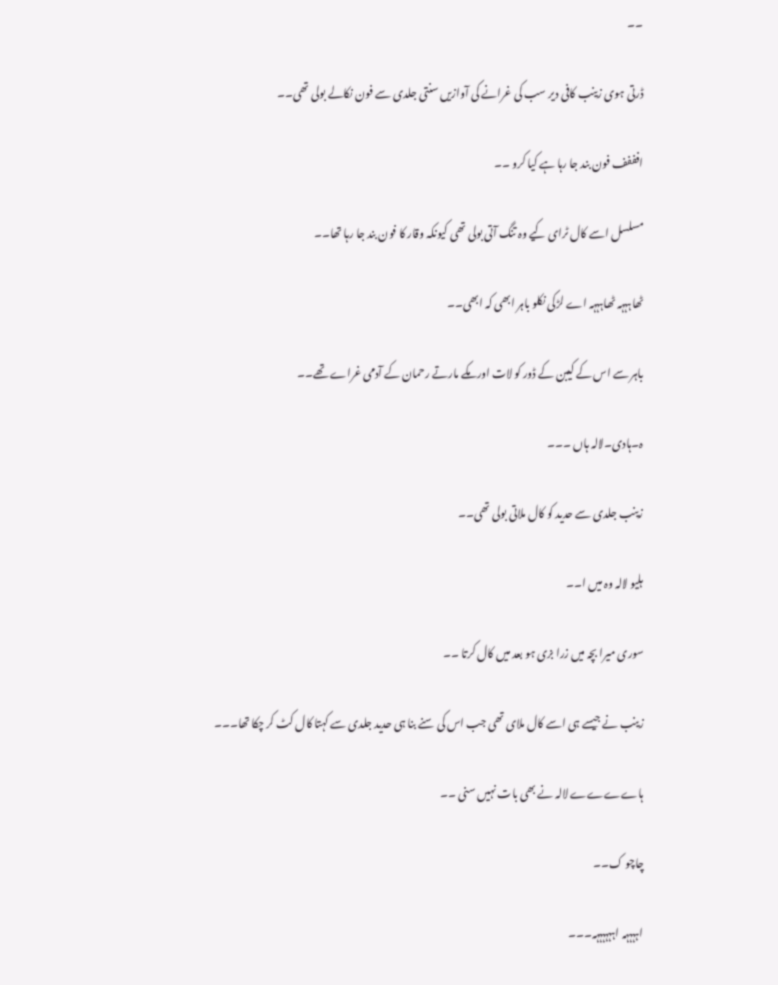۔۔

ڈرتی ہوی زینب کافی دیر سب کی غرانے کی آوازیں سنتی جلدی سے فون نکالے بولی تھی۔۔

افففف فون بند جا رہا ہے کیا کرو ۔۔

مسلسل اسے کال ٹرای کیے وہ تنگ آتی بولی تھی کیونکہ وقار کا فون بند جا رہا تھا۔۔

ٹھاہہہہ ٹھاہہہہ اے لڑکی نکلو باہر ابھی کہ ابھی۔۔

باہر سے اس کے کیبن کے ڈور کو لات اور مکے مارتے رحمان کے آدمی غراے تھے۔۔

ہ۔ہادی۔لالہ ہاں ۔۔۔

زینب جلدی سے حدید کو کال ملاتی بولی تھی۔۔

ہلیو لالہ وہ میں ا۔۔

سوری میرا بچہ میں زرا بزی ہو بعد میں کال کرتا ۔۔

زینب نے جیسے ہی اسے کال ملای تھی جب اس کی سنے بنا ہی حدید جلدی سے کہتا کال کٹ کر چکا تھا۔۔۔

ہاےےےے لالہ نے بھی بات نہیں سنی ۔۔

چاچو ک۔۔

اہہہہہ اہہہہہہہ۔۔۔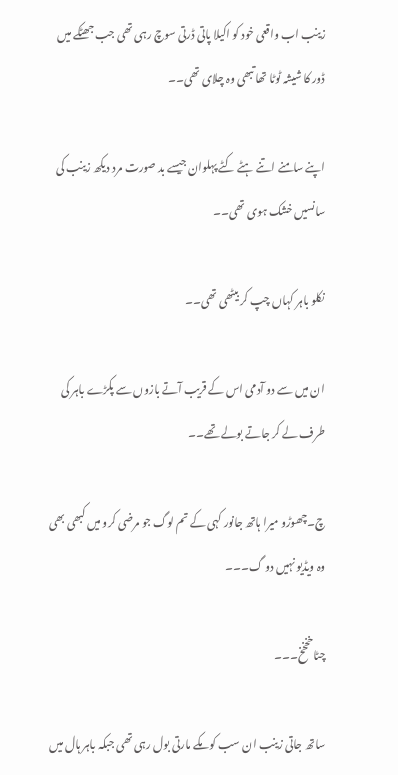زینب اب واقعی خود کو اکیلا پاتی ڈرتی سوچ رہی تھی جب جھٹکے میں ڈور کا شیشہ ٹوٹا تھا تبھی وہ چلای تھی۔۔

اپنے سامنے اتنے ہٹے کٹے پہلوان جیسے بد صورت مرد دیکھ زینب کی سانسیں خشک ہوی تھی۔۔

نکلو باہر کہاں چپ کر بیٹھی تھی۔۔

ان میں سے دو آدمی اس کے قریب آتے بازوں سے پکڑے باہر کی طرف لے کر جاتے بولے تھے۔۔

چ۔چھوڑو میرا ہاتھ جانور کہی کے تم لوگ جو مرضی کرو میں کبھی بھی وہ ویڈیو نہیں دو گ۔۔۔

چٹاخخخخ۔۔۔

ساتھ جاتی زینب ان سب کو مکے مارتی بول رہی تھی جبکہ باہر ہال میں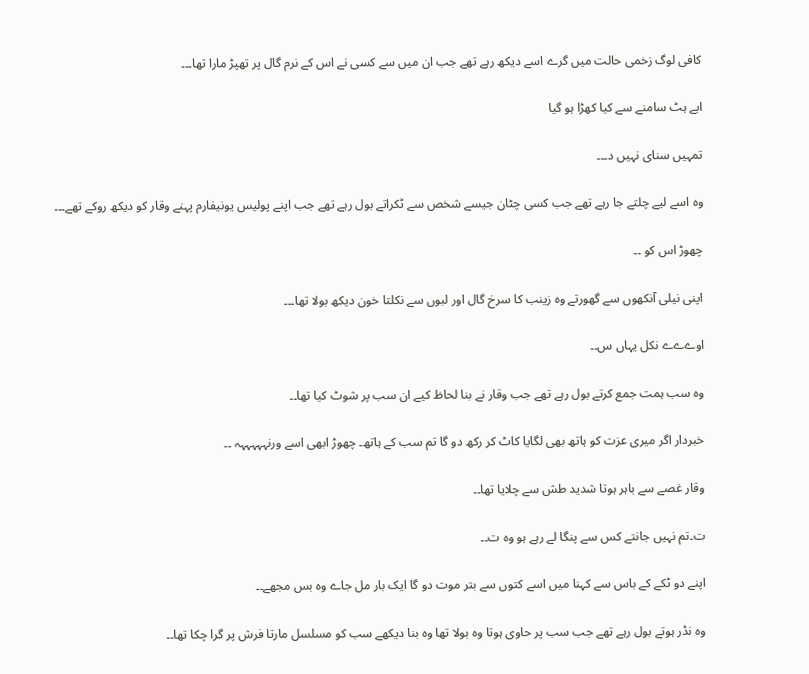کافی لوگ زخمی حالت میں گرے اسے دیکھ رہے تھے جب ان میں سے کسی نے اس کے نرم گال پر تھپڑ مارا تھا۔۔۔

ابے ہٹ سامنے سے کیا کھڑا ہو گیا

تمہیں سنای نہیں د۔۔۔

وہ اسے لیے چلتے جا رہے تھے جب کسی چٹان جیسے شخص سے ٹکراتے بول رہے تھے جب اپنے پولیس یونیفارم پہنے وقار کو دیکھ روکے تھے۔۔۔

چھوڑ اس کو ۔۔

اپنی نیلی آنکھوں سے گھورتے وہ زینب کا سرخ گال اور لبوں سے نکلتا خون دیکھ بولا تھا۔۔۔

اوےےے نکل یہاں س۔۔

وہ سب ہمت جمع کرتے بول رہے تھے جب وقار نے بنا لحاظ کیے ان سب پر شوٹ کیا تھا۔۔

خبردار اگر میری عزت کو ہاتھ بھی لگایا کاٹ کر رکھ دو گا تم سب کے ہاتھ۔ چھوڑ ابھی اسے ورنہہہہہہ ۔۔

وقار غصے سے باہر ہوتا شدید طش سے چلایا تھا۔۔

ت۔تم نہیں جانتے کس سے پنگا لے رہے ہو وہ ت۔۔

اپنے دو ٹکے کے باس سے کہنا میں اسے کتوں سے بتر موت دو گا ایک بار مل جاے وہ بس مجھے۔۔

وہ نڈر ہوتے بول رہے تھے جب سب پر حاوی ہوتا وہ بولا تھا وہ بنا دیکھے سب کو مسلسل مارتا فرش پر گرا چکا تھا۔۔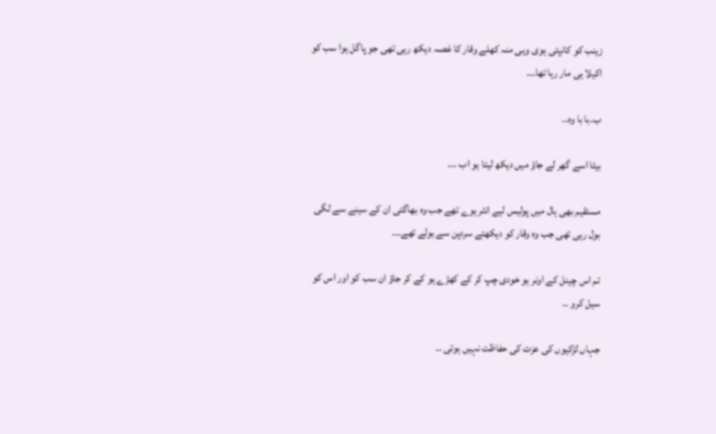زینب کو کانپتی ہوی وہی منہ کھلے وقار کا غصہ دیکھ رہی تھی جو پاگل ہوا سب کو اکیلا ہی مار رہا تھا۔۔۔

ب۔با با وہ۔۔

بیٹا اسے گھر لے جاؤ میں دیکھ لیتا ہو اب ۔۔۔

مستقیم بھی ہال میں پولیس لیے انٹر ہوے تھے جب وہ بھاگتی ان کے سینے سے لگی بول رہی تھی جب وہ وقار کو دیکھتے سردپن سے بولے تھے۔۔۔

تم اس چینل کے اونر ہو خودی چپ کر کے کھڑے ہو کے کر جاؤ ان سب کو اور اس کو سیل کرو ۔۔

جہاں لڑکیوں کی عزت کی حفاظت نہیں ہوتی ۔۔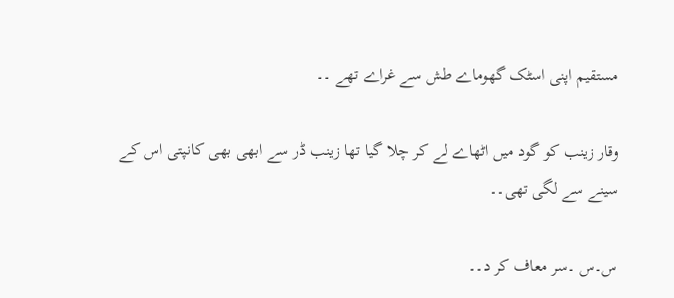مستقیم اپنی اسٹک گھوماے طش سے غراے تھے ۔۔

وقار زینب کو گود میں اٹھاے لے کر چلا گیا تھا زینب ڈر سے ابھی بھی کانپتی اس کے سینے سے لگی تھی۔۔

س۔س ۔سر معاف کر د۔۔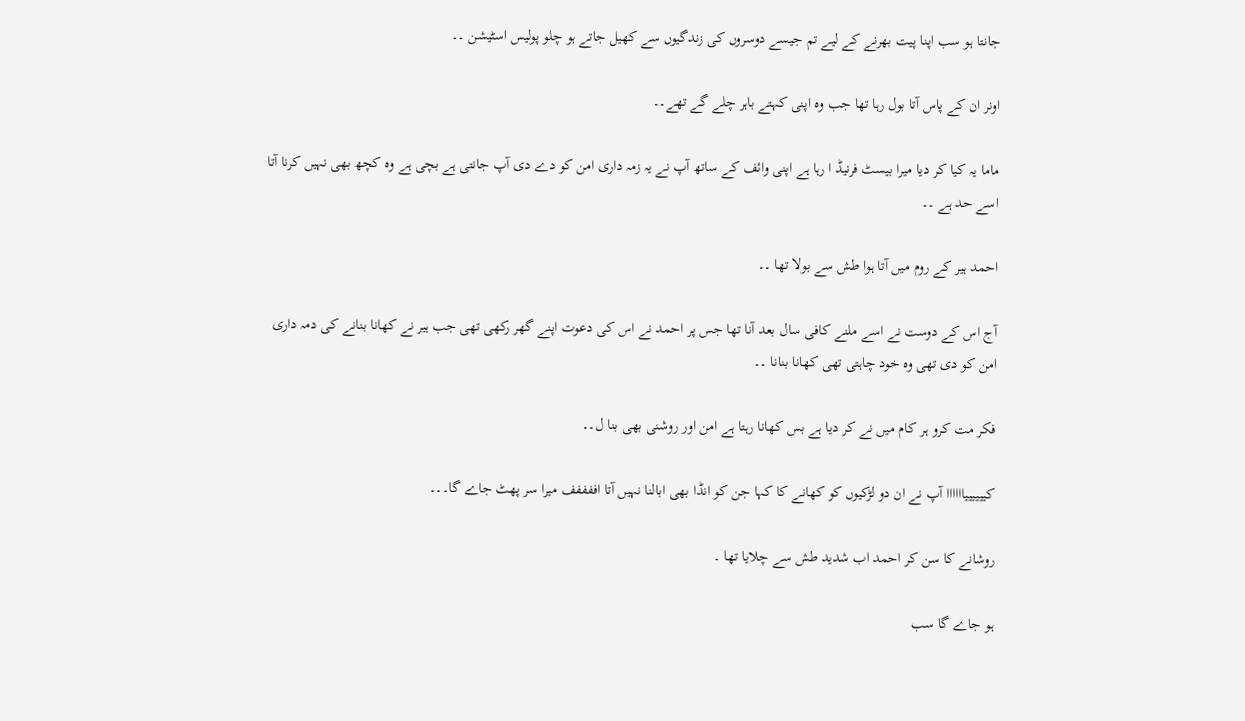جانتا ہو سب اپنا پیت بھرنے کے لیے تم جیسے دوسروں کی زندگیوں سے کھیل جاتے ہو چلو پولیس اسٹیشن ۔۔

اونر ان کے پاس آتا بول رہا تھا جب وہ اپنی کہتے باہر چلے گے تھے۔۔

ماما یہ کیا کر دیا میرا بیسٹ فرنیڈ ا رہا ہے اپنی وائف کے ساتھ آپ نے یہ زمہ داری امن کو دے دی آپ جانتی ہے بچی ہے وہ کچھ بھی نہیں کرنا آتا اسے حد ہے ۔۔

احمد ہیر کے روم میں آتا ہوا طش سے بولا تھا ۔۔

آج اس کے دوست نے اسے ملنے کافی سال بعد آنا تھا جس پر احمد نے اس کی دعوت اپنے گھر رکھی تھی جب ہیر نے کھانا بنانے کی دمہ داری امن کو دی تھی وہ خود چاہتی تھی کھانا بنانا ۔۔

فکر مت کرو ہر کام میں نے کر دیا ہے بس کھانا رہتا ہے امن اور روشنی بھی بنا ل۔۔

کییییییاااااا آپ نے ان دو لڑکیوں کو کھانے کا کہا جن کو انڈا بھی ابالنا نہیں آتا اففففف میرا سر پھٹ جاے گا۔۔۔

روشانے کا سن کر احمد اب شدید طش سے چلایا تھا ۔

ہو جاے گا سب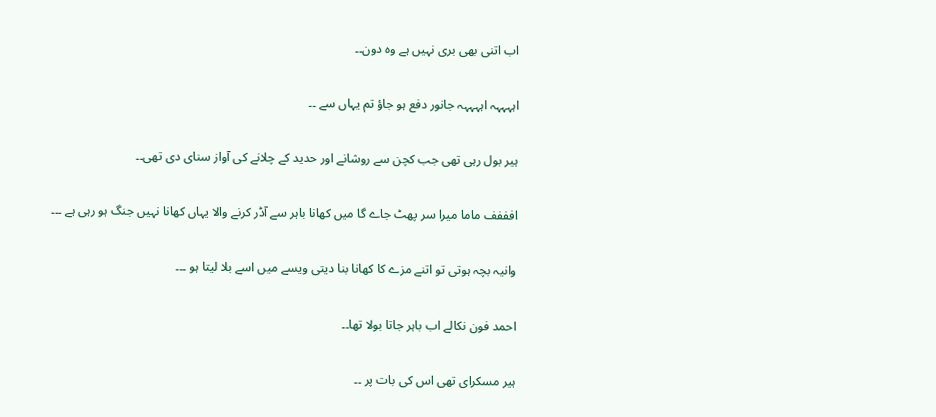اب اتنی بھی بری نہیں ہے وہ دون۔۔

اہہہہہ اہہہہہ جانور دفع ہو جاؤ تم یہاں سے ۔۔

ہیر بول رہی تھی جب کچن سے روشانے اور حدید کے چلانے کی آواز سنای دی تھی۔۔

افففف ماما میرا سر پھٹ جاے گا میں کھانا باہر سے آڈر کرنے والا یہاں کھانا نہیں جنگ ہو رہی ہے ۔۔۔

وانیہ بچہ ہوتی تو اتنے مزے کا کھانا بنا دیتی ویسے میں اسے بلا لیتا ہو ۔۔۔

احمد فون نکالے اب باہر جاتا بولا تھا۔۔

ہیر مسکرای تھی اس کی بات پر ۔۔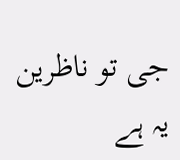جی تو ناظرین یہ ہے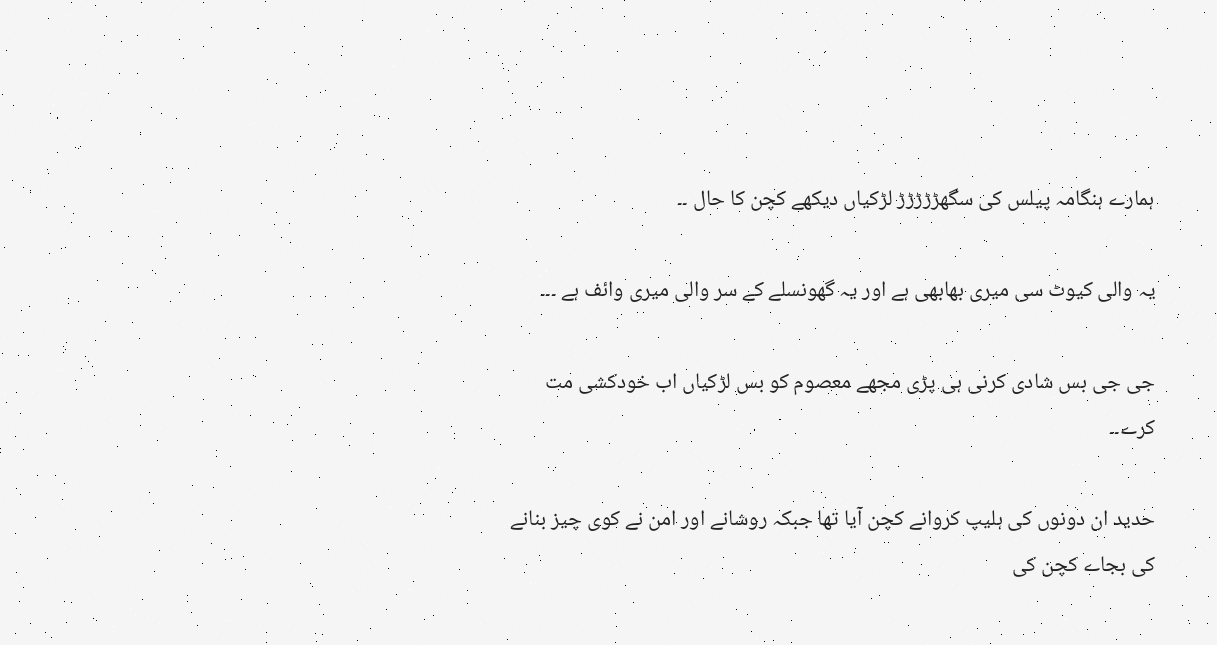ہمارے ہنگامہ پیلس کی سگھڑڑڑڑڑ لڑکیاں دیکھے کچن کا حال ۔۔

یہ والی کیوٹ سی میری بھابھی ہے اور یہ گھونسلے کے سر والی میری وائف ہے ۔۔۔

جی جی بس شادی کرنی ہی پڑی مجھے معصوم کو بس لڑکیاں اب خودکشی مت کرے۔۔

حدید ان دونوں کی ہلیپ کروانے کچن آیا تھا جبکہ روشانے اور امن نے کوی چیز بنانے کی بجاے کچن کی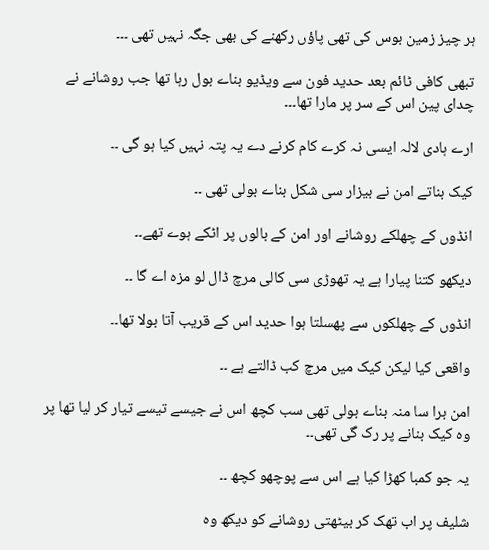ہر چیز زمین بوس کی تھی پاؤں رکھنے کی بھی جگہ نہیں تھی ۔۔۔

تبھی کافی ٹائم بعد حدید فون سے ویڈیو بناے بول رہا تھا جب روشانے نے چدای پین اس کے سر پر مارا تھا۔۔۔

ارے ہادی لالہ ایسی نہ کرے کام کرنے دے یہ پتہ نہیں کیا ہو گی ۔۔

کیک بناتے امن نے بیزار سی شکل بناے بولی تھی ۔۔

انڈوں کے چھلکے روشانے اور امن کے بالوں پر اٹکے ہوے تھے۔۔

دیکھو کتنا پیارا ہے یہ تھوڑی سی کالی مرچ ڈال لو مزہ اے گا ۔۔

انڈوں کے چھلکوں سے پھسلتا ہوا حدید اس کے قریب آتا بولا تھا۔۔

واقعی کیا لیکن کیک میں مرچ کب ڈالتے ہے ۔۔

امن برا سا منہ بناے بولی تھی سب کچھ اس نے جیسے تیسے تیار کر لیا تھا پر وہ کیک بنانے پر رک گی تھی۔۔

یہ جو کمبا کھڑا کیا ہے اس سے پوچھو کچھ ۔۔

شلیف پر اب تھک کر بیٹھتی روشانے کو دیکھ وہ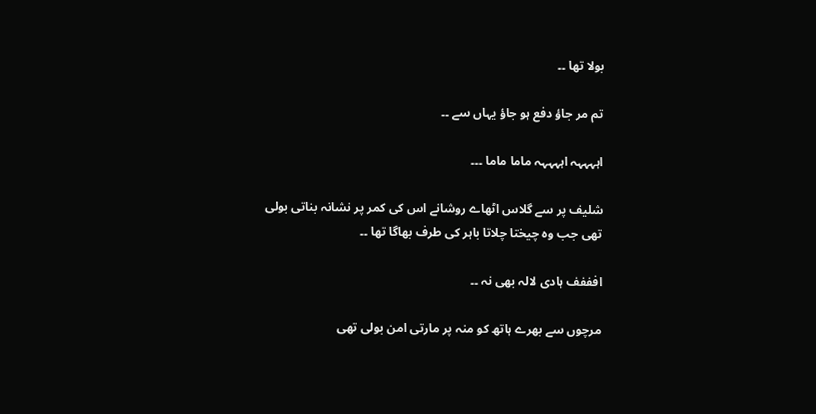بولا تھا ۔۔

تم مر جاؤ دفع ہو جاؤ یہاں سے ۔۔

اہہہہہ اہہہہہ ماما ماما ۔۔۔

شلیف پر سے گلاس اٹھاے روشانے اس کی کمر پر نشانہ بناتی بولی تھی جب وہ چیختا چلاتا باہر کی طرف بھاگا تھا ۔۔

افففف ہادی لالہ بھی نہ ۔۔

مرچوں سے بھرے ہاتھ کو منہ پر مارتی امن بولی تھی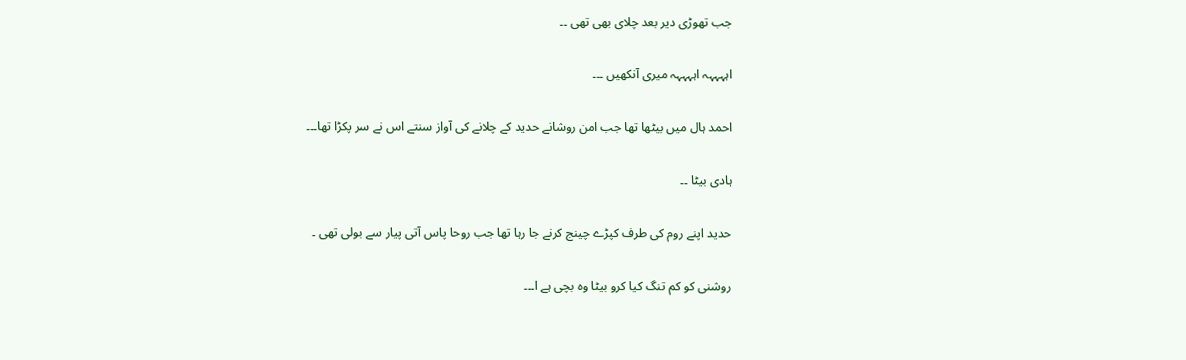جب تھوڑی دیر بعد چلای بھی تھی ۔۔

اہہہہہ اہہہہہ میری آنکھیں ۔۔۔

احمد ہال میں بیٹھا تھا جب امن روشانے حدید کے چلانے کی آواز سنتے اس نے سر پکڑا تھا۔۔۔

ہادی بیٹا ۔۔

حدید اپنے روم کی طرف کپڑے چینج کرنے جا رہا تھا جب روحا پاس آتی پیار سے بولی تھی ۔

روشنی کو کم تنگ کیا کرو بیٹا وہ بچی ہے ا۔۔۔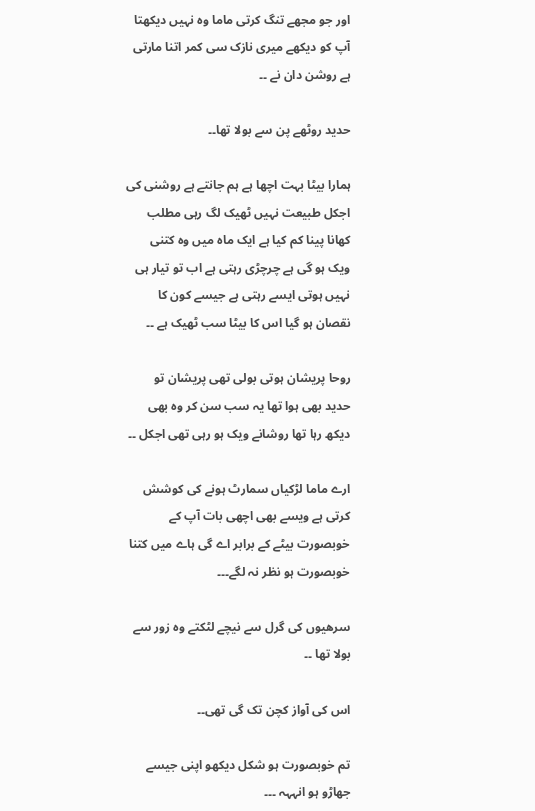اور جو مجھے تنگ کرتی ماما وہ نہیں دیکھتا آپ کو دیکھے میری نازک سی کمر اتنا مارتی ہے روشن دان نے ۔۔

حدید روٹھے پن سے بولا تھا۔۔

ہمارا بیٹا بہت اچھا ہے ہم جانتے ہے روشنی کی اجکل طبیعت نہیں ٹھیک لگ رہی مطلب کھانا پینا کم کیا ہے ایک ماہ میں وہ کتنی ویک ہو گی ہے چرچڑی رہتی ہے اب تو تیار ہی نہیں ہوتی ایسے رہتی ہے جیسے کون کا نقصان ہو گیا اس کا بیٹا سب ٹھیک ہے ۔۔

روحا پریشان ہوتی بولی تھی پریشان تو حدید بھی ہوا تھا یہ سب سن کر وہ بھی دیکھ رہا تھا روشانے ویک ہو رہی تھی اجکل ۔۔

ارے ماما لڑکیاں سمارٹ ہونے کی کوشش کرتی ہے ویسے بھی اچھی بات آپ کے خوبصورت بیٹے کے برابر اے گی ہاے میں کتنا خوبصورت ہو نظر نہ لگے۔۔۔

سرھیوں کی گرل سے نیچے لٹکتے وہ زور سے بولا تھا ۔۔

اس کی آواز کچن تک گی تھی۔۔

تم خوبصورت ہو شکل دیکھو اپنی جیسے جھاڑو ہو انہہہ ۔۔۔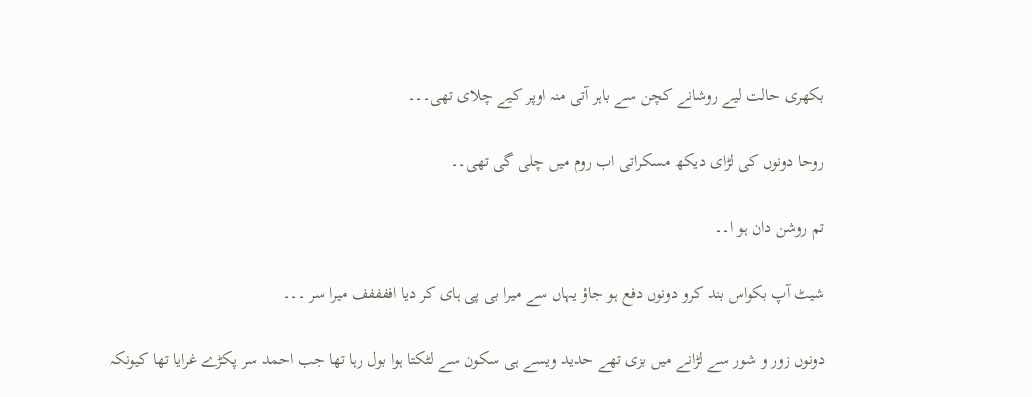بکھری حالت لیے روشانے کچن سے باہر آتی منہ اوپر کیے چلای تھی۔۔۔

روحا دونوں کی لڑای دیکھ مسکراتی اب روم میں چلی گی تھی۔۔

تم روشن دان ہو ا۔۔

شیٹ آپ بکواس بند کرو دونوں دفع ہو جاؤ یہاں سے میرا بی پی ہای کر دیا اففففف میرا سر ۔۔۔

دونوں زور و شور سے لڑانے میں بزی تھے حدید ویسے ہی سکون سے لٹکتا ہوا بول رہا تھا جب احمد سر پکڑے غرایا تھا کیونکہ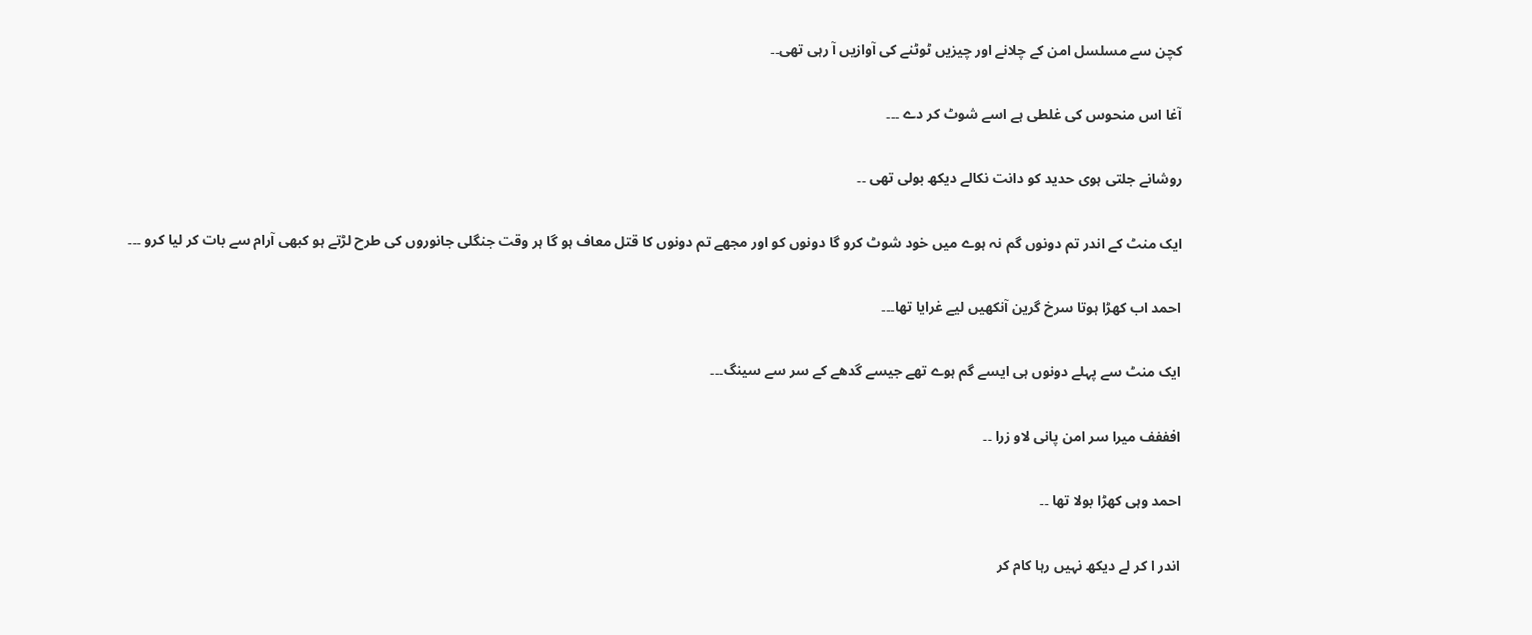کچن سے مسلسل امن کے چلانے اور چیزیں ٹوٹنے کی آوازیں آ رہی تھی۔۔

آغا اس منحوس کی غلطی ہے اسے شوٹ کر دے ۔۔۔

روشانے جلتی ہوی حدید کو دانت نکالے دیکھ بولی تھی ۔۔

ایک منٹ کے اندر تم دونوں گم نہ ہوے میں خود شوٹ کرو گا دونوں کو اور مجھے تم دونوں کا قتل معاف ہو گا ہر وقت جنگلی جانوروں کی طرح لڑتے ہو کبھی آرام سے بات کر لیا کرو ۔۔۔

احمد اب کھڑا ہوتا سرخ گرین آنکھیں لیے غرایا تھا۔۔۔

ایک منٹ سے پہلے دونوں ہی ایسے گم ہوے تھے جیسے گدھے کے سر سے سینگ۔۔۔

افففف میرا سر امن پانی لاو زرا ۔۔

احمد وہی کھڑا بولا تھا ۔۔

اندر ا کر لے دیکھ نہیں رہا کام کر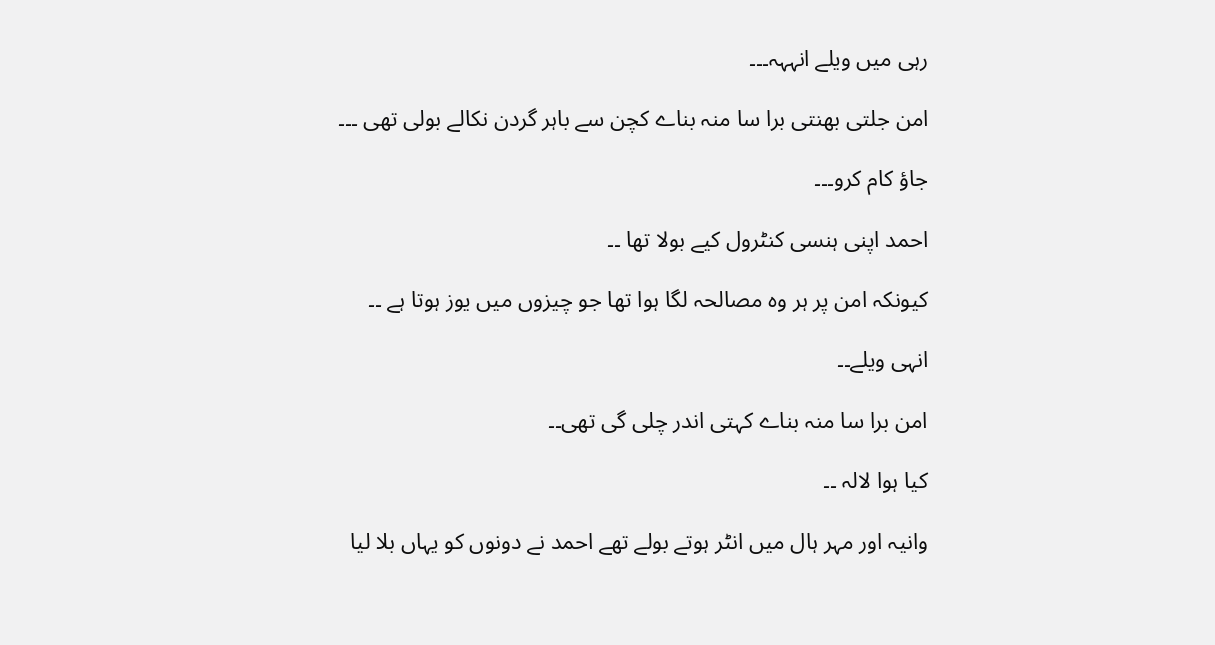رہی میں ویلے انہہہ۔۔۔

امن جلتی بھنتی برا سا منہ بناے کچن سے باہر گردن نکالے بولی تھی ۔۔۔

جاؤ کام کرو۔۔۔

احمد اپنی ہنسی کنٹرول کیے بولا تھا ۔۔

کیونکہ امن پر ہر وہ مصالحہ لگا ہوا تھا جو چیزوں میں یوز ہوتا ہے ۔۔

انہی ویلے۔۔

امن برا سا منہ بناے کہتی اندر چلی گی تھی۔۔

کیا ہوا لالہ ۔۔

وانیہ اور مہر ہال میں انٹر ہوتے بولے تھے احمد نے دونوں کو یہاں بلا لیا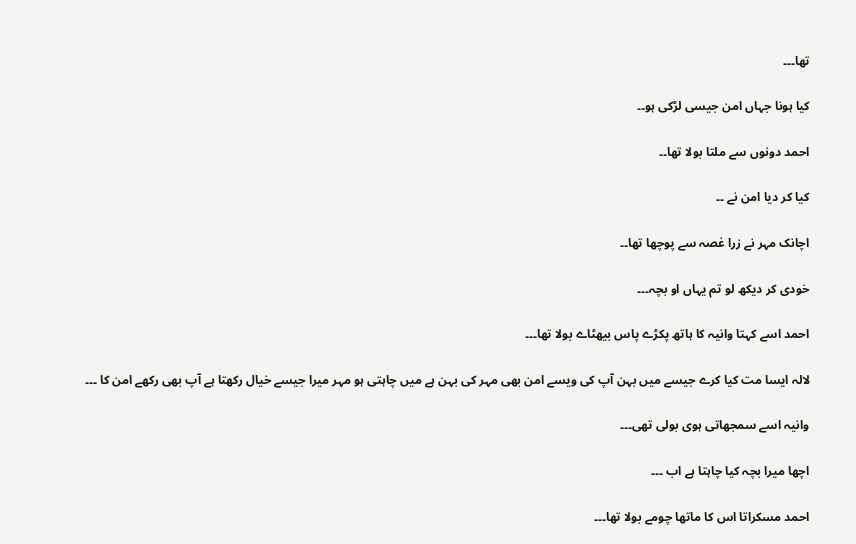تھا۔۔۔

کیا ہونا جہاں امن جیسی لڑکی ہو۔۔

احمد دونوں سے ملتا بولا تھا۔۔

کیا کر دیا امن نے ۔۔

اچانک مہر نے زرا غصہ سے پوچھا تھا۔۔

خودی کر دیکھ لو تم یہاں او بچہ۔۔۔

احمد اسے کہتا وانیہ کا ہاتھ پکڑے پاس بیھٹاے بولا تھا۔۔۔

لالہ ایسا مت کیا کرے جیسے میں بہن آپ کی ویسے امن بھی مہر کی بہن ہے میں چاہتی ہو مہر میرا جیسے خیال رکھتا ہے آپ بھی رکھے امن کا ۔۔۔

وانیہ اسے سمجھاتی ہوی بولی تھی۔۔۔

اچھا میرا بچہ کیا چاہتا ہے اب ۔۔۔

احمد مسکراتا اس کا ماتھا چومے بولا تھا۔۔۔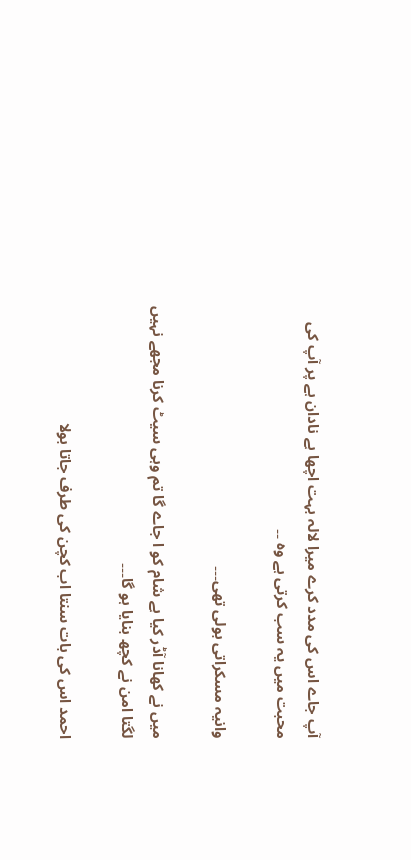آپ جاے اس کی مدد کرے میرا لالہ بہت اچھا ہے نادان ہے پر آپ کی محبت میں یہ سب کرتی ہے وہ ۔۔

وانیہ مسکراتی بولی تھی۔۔۔

میں نے کھانا آڈر کیا ہے شام کو ا جاے گا تم وہی سیٹ کرنا مجھے نہیں لگتا امن نے کچھ بنایا ہو گا۔۔۔

احمد اس کی بات سنتا اب کچن کی طرف جاتا بولا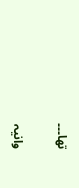تھا۔۔۔

وانیہ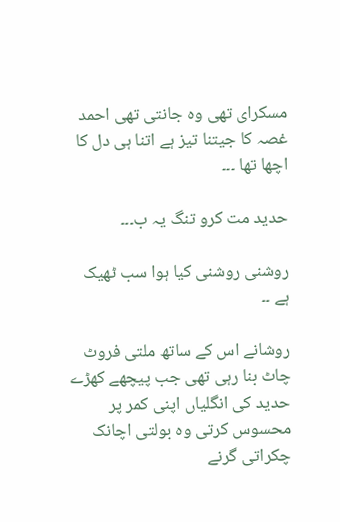مسکرای تھی وہ جانتی تھی احمد غصہ کا جیتنا تیز ہے اتنا ہی دل کا اچھا تھا ۔۔۔

حدید مت کرو تنگ یہ ب۔۔۔

روشنی روشنی کیا ہوا سب ٹھیک ہے ۔۔

روشانے اس کے ساتھ ملتی فروٹ چاٹ بنا رہی تھی جب پیچھے کھڑے حدید کی انگلیاں اپنی کمر پر محسوس کرتی وہ بولتی اچانک چکراتی گرنے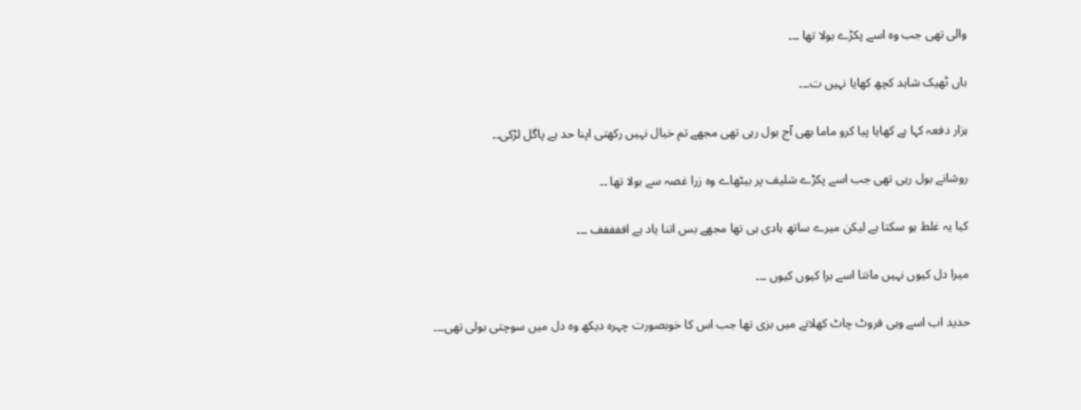والی تھی جب وہ اسے پکڑے بولا تھا ۔۔۔

ہاں ٹھیک شاہد کچھ کھایا نہیں ت۔۔۔

ہزار دفعہ کہا ہے کھایا پیا کرو ماما بھی آج بول رہی تھی مجھے تم خیال نہیں رکھتی اپنا حد ہے پاگل لڑکی۔۔

روشانے بول رہی تھی جب اسے پکڑے شلیف پر بیٹھاے وہ زرا غصہ سے بولا تھا ۔۔

کیا یہ غلط ہو سکتا ہے لیکن میرے ساتھ ہادی ہی تھا مجھے بس اتنا یاد ہے اففففف ۔۔۔

میرا دل کیوں نہیں مانتا اسے برا کیوں کیوں ۔۔۔

حدید اب اسے وہی فروٹ چاٹ کھلانے میں بزی تھا جب اس کا خوبصورت چہرہ دیکھ وہ دل میں سوچتی بولی تھی۔۔۔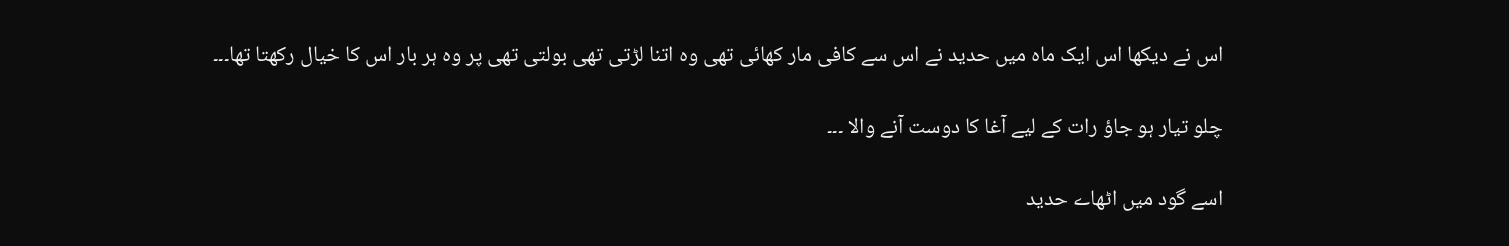اس نے دیکھا اس ایک ماہ میں حدید نے اس سے کافی مار کھائی تھی وہ اتنا لڑتی تھی بولتی تھی پر وہ ہر بار اس کا خیال رکھتا تھا۔۔۔

چلو تیار ہو جاؤ رات کے لیے آغا کا دوست آنے والا ۔۔۔

اسے گود میں اٹھاے حدید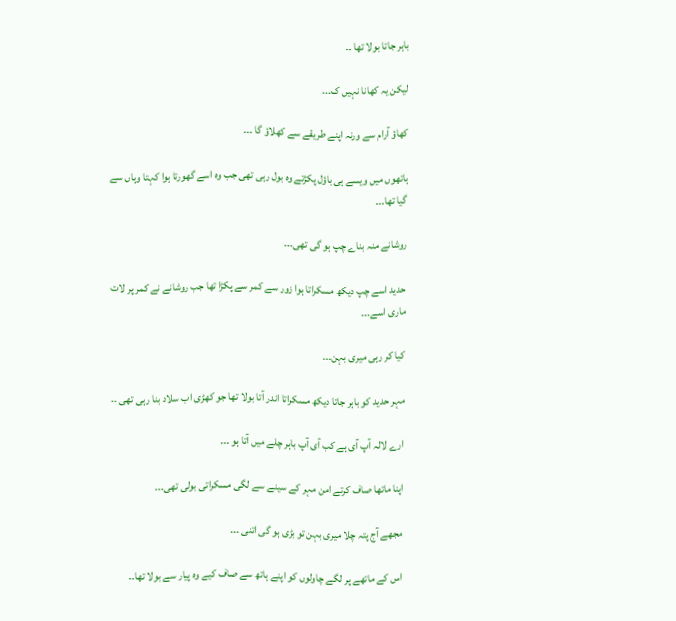باہر جاتا بولا تھا ۔۔

لیکن یہ کھانا نہیں ک۔۔۔

کھاؤ آرام سے ورنہ اپنے طریقے سے کھلاؤ گا ۔۔۔

ہاتھوں میں ویسے ہی باؤل پکڑتے وہ بول رہی تھی جب وہ اسے گھورتا ہوا کہتا وہاں سے گیا تھا۔۔۔

روشانے منہ بناے چپ ہو گی تھی۔۔۔

حدید اسے چپ دیکھ مسکراتا ہوا زور سے کمر سے پکڑا تھا جب روشانے نے کمر پر لات ماری اسے۔۔۔

کیا کر رہی میری بہن۔۔۔

مہر حدید کو باہر جاتا دیکھ مسکراتا اندر آتا بولا تھا جو کھڑی اب سلاد بنا رہی تھی ۔۔

ارے لالہ آپ آی ہے کب آی آپ باہر چلے میں آتا ہو ۔۔۔

اپنا ماتھا صاف کرتے امن مہر کے سینے سے لگی مسکراتی بولی تھی۔۔۔

مجھے آج پتہ چلا میری بہن تو بڑی ہو گی اتنی ۔۔۔

اس کے ماتھے پر لگے چاولوں کو اپنے ہاتھ سے صاف کیے وہ پیار سے بولا تھا۔۔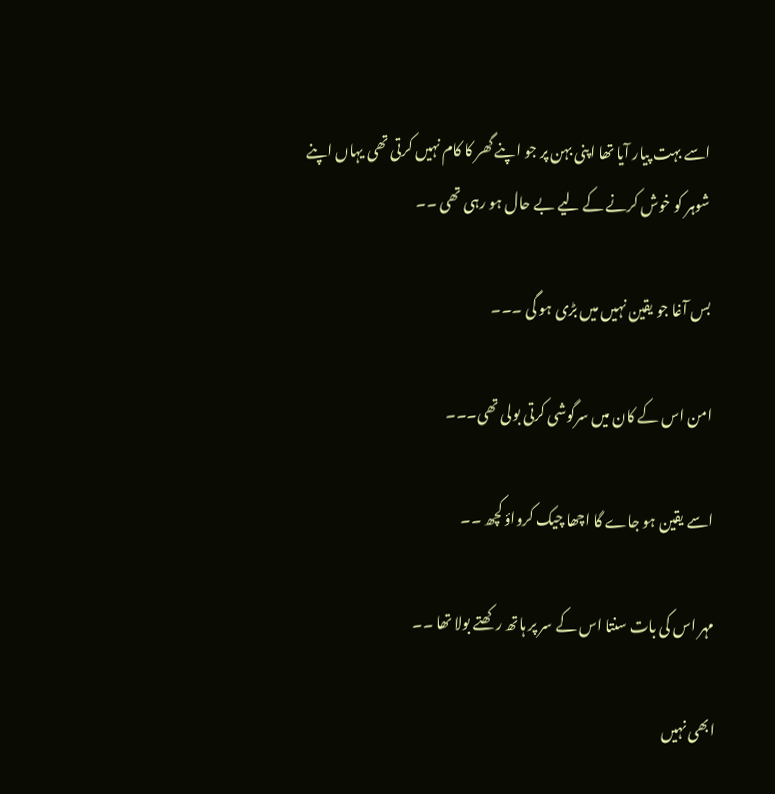اسے بہت پیار آیا تھا اپنی بہن پر جو اپنے گھر کا کام نہیں کرتی تھی یہاں اپنے شوہر کو خوش کرنے کے لیے بے حال ہو رہی تھی ۔۔

بس آغا جو یقین نہیں میں بڑی ہو گی ۔۔۔

امن اس کے کان میں سرگوشی کرتی بولی تھی۔۔۔

اسے یقین ہو جاے گا اچھا چیک کرواؤ کچھ ۔۔

مہر اس کی بات سنتا اس کے سر پر ہاتھ رکھتے بولا تھا ۔۔

ابھی نہیں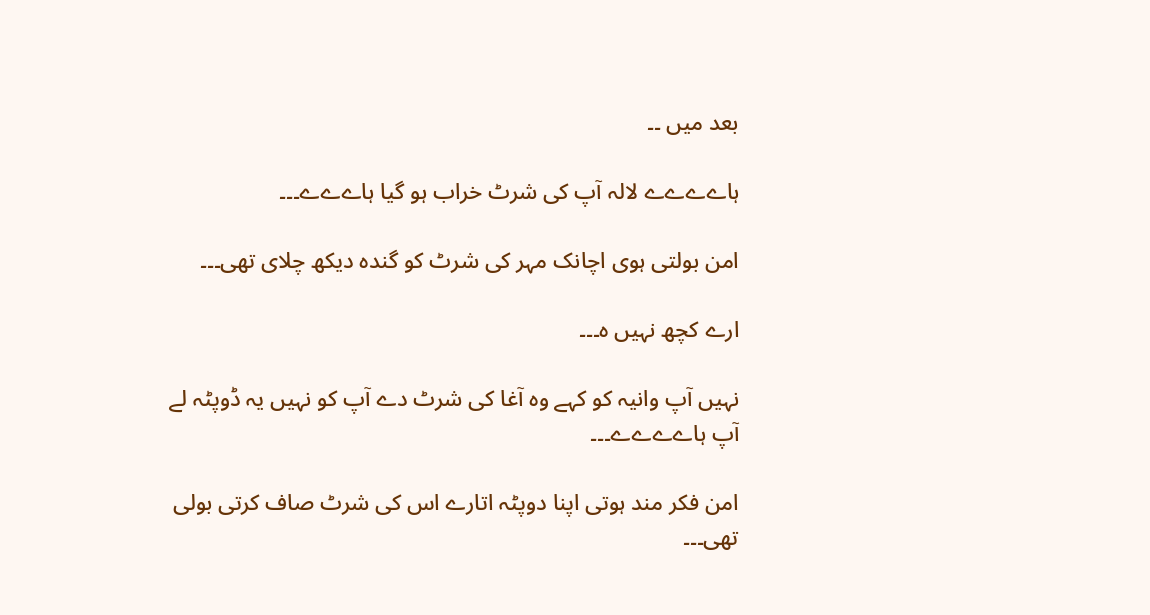بعد میں ۔۔

ہاےےےے لالہ آپ کی شرٹ خراب ہو گیا ہاےےے۔۔۔

امن بولتی ہوی اچانک مہر کی شرٹ کو گندہ دیکھ چلای تھی۔۔۔

ارے کچھ نہیں ہ۔۔۔

نہیں آپ وانیہ کو کہے وہ آغا کی شرٹ دے آپ کو نہیں یہ ڈوپٹہ لے آپ ہاےےےے۔۔۔

امن فکر مند ہوتی اپنا دوپٹہ اتارے اس کی شرٹ صاف کرتی بولی تھی۔۔۔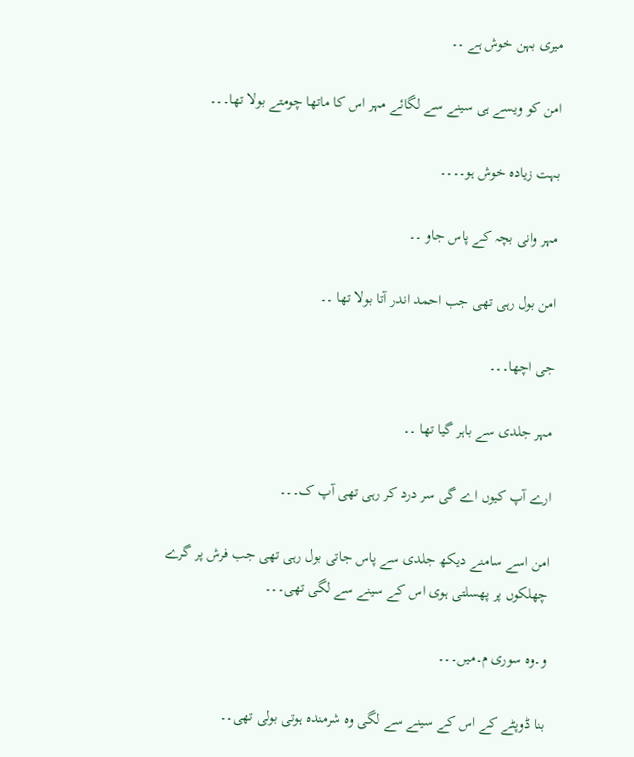میری بہن خوش ہے ۔۔

امن کو ویسے ہی سینے سے لگائے مہر اس کا ماتھا چومتے بولا تھا۔۔۔

بہت زیادہ خوش ہو۔۔۔۔

مہر وانی بچہ کے پاس جاو ۔۔

امن بول رہی تھی جب احمد اندر آتا بولا تھا ۔۔

جی اچھا۔۔۔

مہر جلدی سے باہر گیا تھا ۔۔

ارے آپ کیوں اے گی سر درد کر رہی تھی آپ ک۔۔۔

امن اسے سامنے دیکھ جلدی سے پاس جاتی بول رہی تھی جب فرش پر گرے چھلکوں پر پھسلتی ہوی اس کے سینے سے لگی تھی۔۔۔

و۔وہ سوری م۔میں۔۔۔

بنا ڈوپٹے کے اس کے سینے سے لگی وہ شرمندہ ہوتی بولی تھی۔۔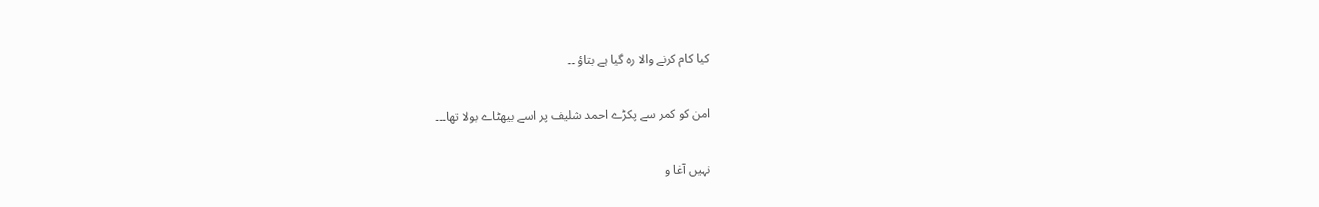کیا کام کرنے والا رہ گیا ہے بتاؤ ۔۔

امن کو کمر سے پکڑے احمد شلیف پر اسے بیھٹاے بولا تھا۔۔۔

نہیں آغا و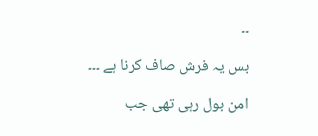۔۔

بس یہ فرش صاف کرنا ہے ۔۔۔

امن بول رہی تھی جب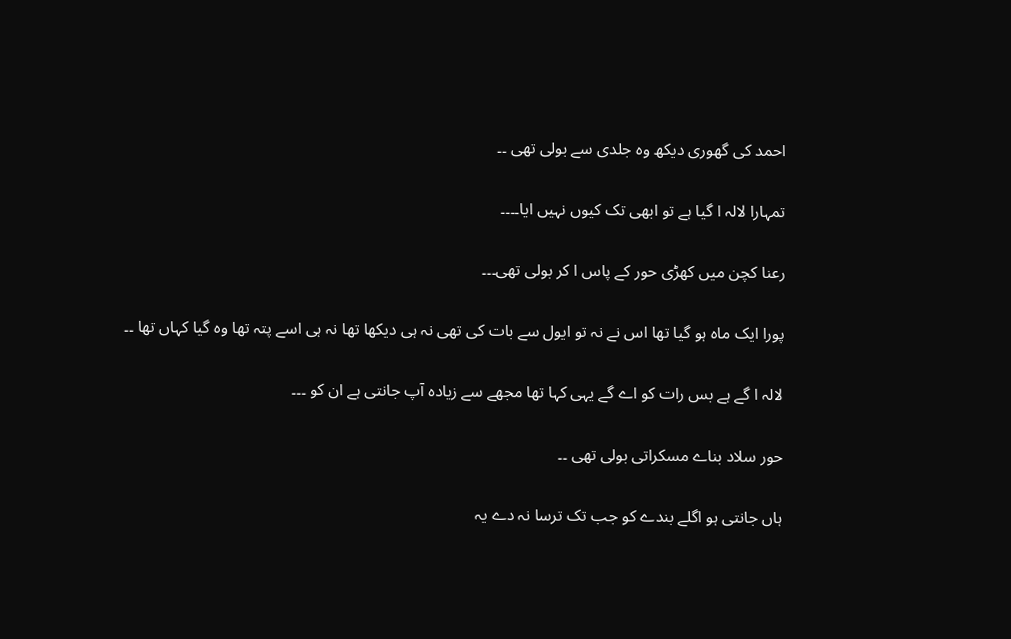احمد کی گھوری دیکھ وہ جلدی سے بولی تھی ۔۔

تمہارا لالہ ا گیا ہے تو ابھی تک کیوں نہیں ایا۔۔۔۔

رعنا کچن میں کھڑی حور کے پاس ا کر بولی تھی۔۔۔

پورا ایک ماہ ہو گیا تھا اس نے نہ تو ایول سے بات کی تھی نہ ہی دیکھا تھا نہ ہی اسے پتہ تھا وہ گیا کہاں تھا ۔۔

لالہ ا گے ہے بس رات کو اے گے یہی کہا تھا مجھے سے زیادہ آپ جانتی ہے ان کو ۔۔۔

حور سلاد بناے مسکراتی بولی تھی ۔۔

ہاں جانتی ہو اگلے بندے کو جب تک ترسا نہ دے یہ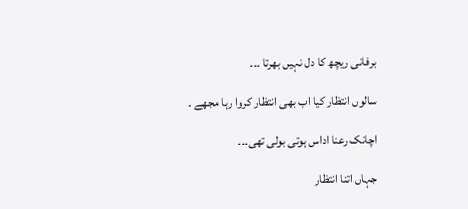برفانی ریچھ کا دل نہیں بھرتا ۔۔۔

سالوں انتظار کیا اب بھی انتظار کروا رہا مجھے ۔

اچانک رعنا اداس ہوتی بولی تھی۔۔۔

جہاں اتنا انتظار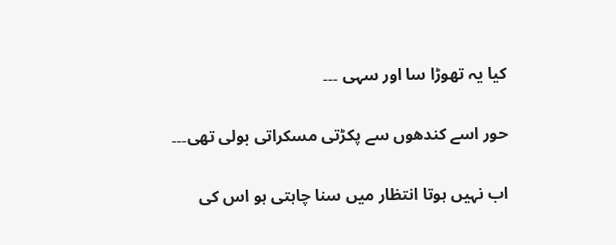کیا یہ تھوڑا سا اور سہی ۔۔۔

حور اسے کندھوں سے پکڑتی مسکراتی بولی تھی۔۔۔

اب نہیں ہوتا انتظار میں سنا چاہتی ہو اس کی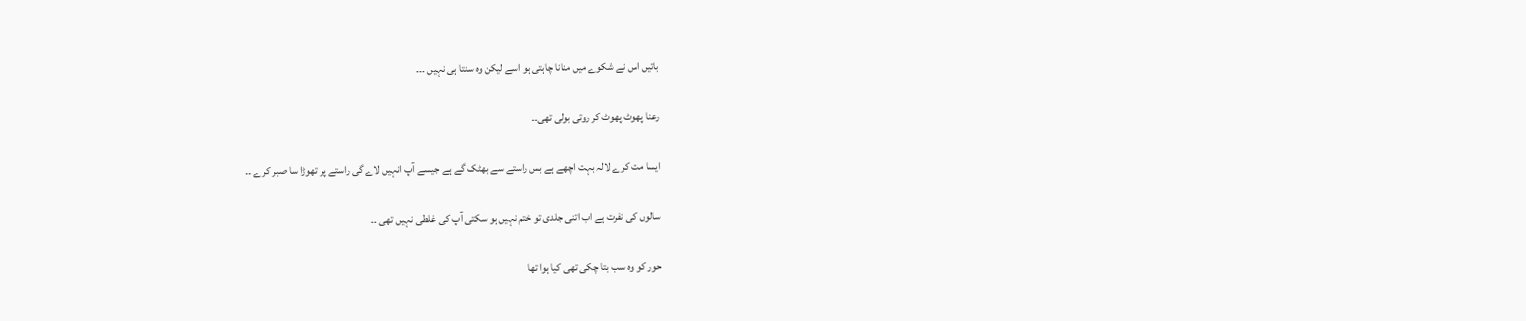باتیں اس نے شکوے میں منانا چاہتی ہو اسے لیکن وہ سنتا ہی نہیں ۔۔۔

رعنا پھوٹ پھوٹ کر روتی بولی تھی۔۔

ایسا مت کرے لالہ بہت اچھے ہے بس راستے سے بھٹک گے ہے جیسے آپ انہیں لاے گی راستے پر تھوڑا سا صبر کرے ۔۔

سالوں کی نفرت ہے اب اتنی جلدی تو ختم نہیں ہو سکتی آپ کی غلطی نہیں تھی ۔۔

حور کو وہ سب بتا چکی تھی کیا ہوا تھا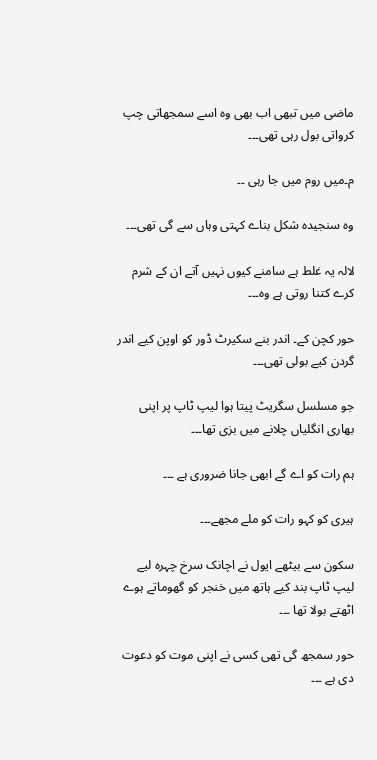ماضی میں تبھی اب بھی وہ اسے سمجھاتی چپ کرواتی بول رہی تھی۔۔۔

م۔میں روم میں جا رہی ۔۔

وہ سنجیدہ شکل بناے کہتی وہاں سے گی تھی۔۔۔

لالہ یہ غلط ہے سامنے کیوں نہیں آتے ان کے شرم کرے کتنا روتی ہے وہ۔۔۔

حور کچن کے۔ اندر بنے سکیرٹ ڈور کو اوپن کیے اندر گردن کیے بولی تھی۔۔۔

جو مسلسل سگریٹ پیتا ہوا لیپ ٹاپ پر اپنی بھاری انگلیاں چلانے میں بزی تھا۔۔۔

ہم رات کو اے گے ابھی جانا ضروری ہے ۔۔۔

ہیری کو کہو رات کو ملے مجھے۔۔۔

سکون سے بیٹھے ایول نے اچانک سرخ چہرہ لیے لیپ ٹاپ بند کیے ہاتھ میں خنجر کو گھوماتے ہوے اٹھتے بولا تھا ۔۔۔

حور سمجھ گی تھی کسی نے اپنی موت کو دعوت دی ہے ۔۔۔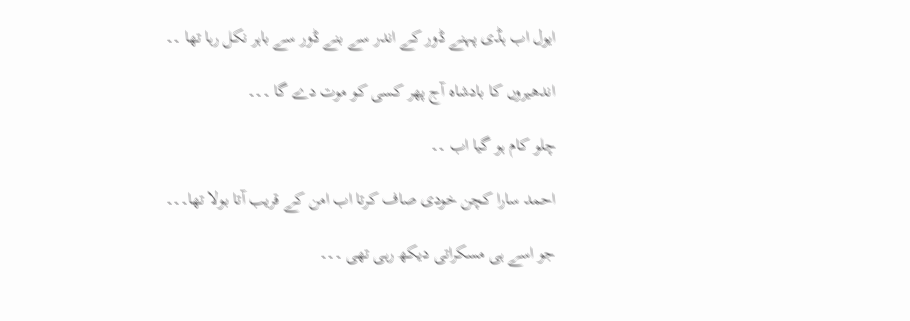ایول اب ہڈی پہنے ڈور کے اندر سے بنے ڈور سے باہر نکل رہا تھا ۔۔

اندھیروں کا بادشاہ آج پھر کسی کو موت دے گا ۔۔۔

چلو کام ہو گیا اب ۔۔

احمد سارا کچن خودی صاف کرتا اب امن کے قریب آتا بولا تھا۔۔۔

جو اسے ہی مسکراتی دیکھ رہی تھی ۔۔۔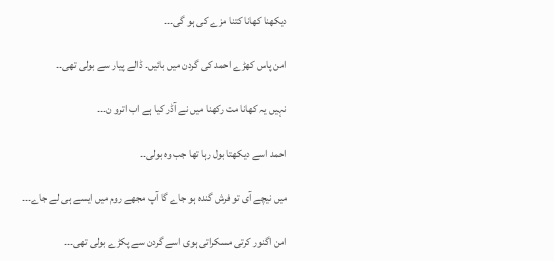دیکھنا کھانا کتنا مزے کی ہو گی۔۔۔

امن پاس کھڑے احمد کی گردن میں بائیں۔ ڈالے پیار سے بولی تھی۔۔

نہیں یہ کھانا مت رکھنا میں نے آڈر کیا ہے اب اترو ن۔۔۔

احمد اسے دیکھتا بول رہا تھا جب وہ بولی۔۔

میں نیچے آی تو فرش گندہ ہو جاے گا آپ مجھے روم میں ایسے ہی لے جاے۔۔۔

امن اگنور کرتی مسکراتی ہوی اسے گردن سے پکڑے بولی تھی۔۔۔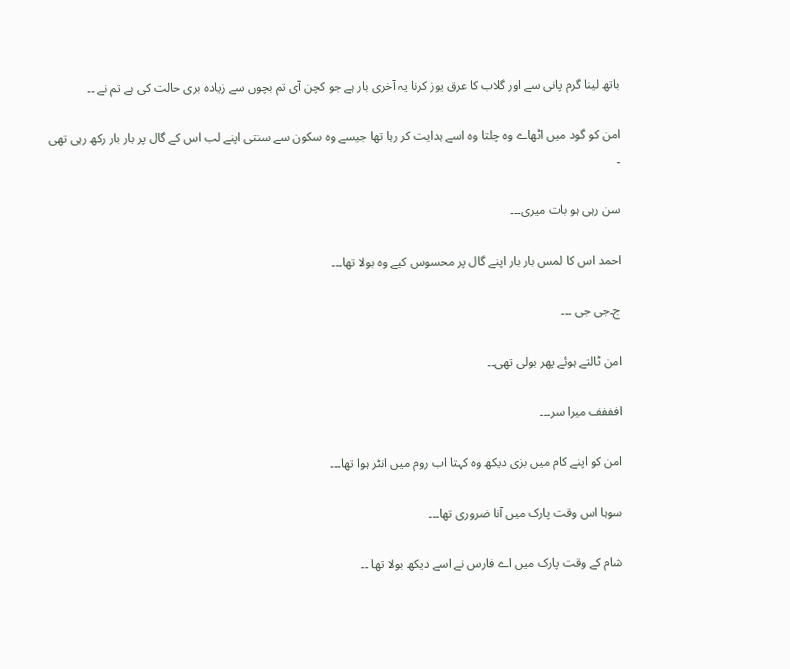باتھ لینا گرم پانی سے اور گلاب کا عرق یوز کرنا یہ آخری بار ہے جو کچن آی تم بچوں سے زیادہ بری حالت کی ہے تم نے ۔۔

امن کو گود میں اٹھاے وہ چلتا وہ اسے ہدایت کر رہا تھا جیسے وہ سکون سے سنتی اپنے لب اس کے گال پر بار بار رکھ رہی تھی ۔

سن رہی ہو بات میری۔۔۔

احمد اس کا لمس بار بار اپنے گال پر محسوس کیے وہ بولا تھا۔۔۔

ج۔جی جی ۔۔۔

امن ٹالتے ہوئے پھر بولی تھی۔۔

افففف میرا سر۔۔۔

امن کو اپنے کام میں بزی دیکھ وہ کہتا اب روم میں انٹر ہوا تھا۔۔۔

سوہا اس وقت پارک میں آنا ضروری تھا۔۔۔

شام کے وقت پارک میں اے فارس نے اسے دیکھ بولا تھا ۔۔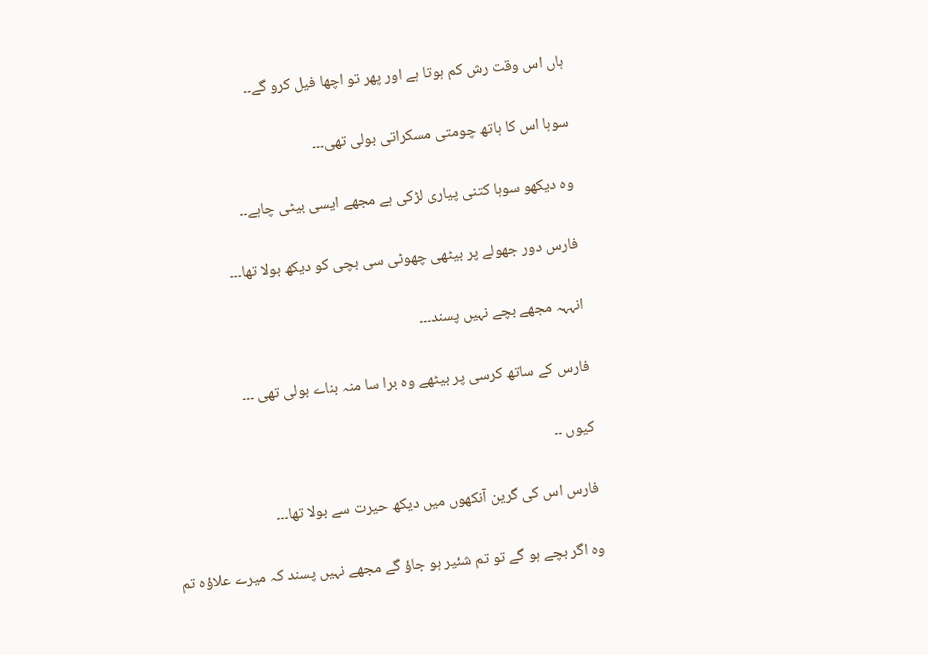ہاں اس وقت رش کم ہوتا ہے اور پھر تو اچھا فیل کرو گے۔۔

سوہا اس کا ہاتھ چومتی مسکراتی بولی تھی۔۔۔

وہ دیکھو سوہا کتنی پیاری لڑکی ہے مجھے ایسی بیٹی چاہے۔۔

فارس دور جھولے پر بیٹھی چھوٹی سی بچی کو دیکھ بولا تھا۔۔۔

انہہہ مجھے بچے نہیں پسند۔۔۔

فارس کے ساتھ کرسی پر بیٹھے وہ برا سا منہ بناے بولی تھی ۔۔۔

کیوں ۔۔

فارس اس کی گرین آنکھوں میں دیکھ حیرت سے بولا تھا۔۔۔

وہ اگر بچے ہو گے تو تم شئیر ہو جاؤ گے مجھے نہیں پسند کہ میرے علاؤہ تم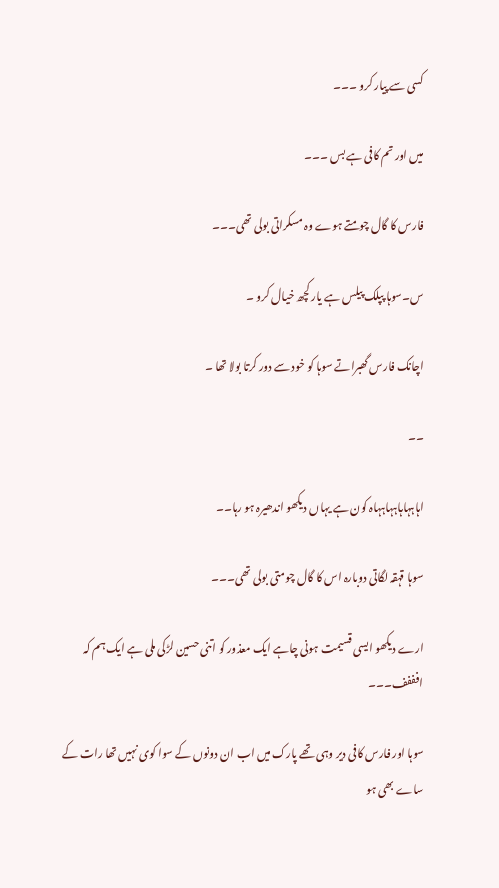کسی سے پیار کرو ۔۔۔

میں اور تم کافی ہے بس ۔۔۔

فارس کا گال چومتے ہوے وہ مسکراتی بولی تھی۔۔۔

س۔سوہا پپلک پیلس ہے یار کچھ خیال کرو ۔

اچانک فارس گھبراتے سوہا کو خود سے دور کرتا بولا تھا ۔

۔۔

اہاہہاہاہہاہہاہ کون ہے یہاں دیکھو اندھیرہ ہو رہا۔۔

سوہا قہقہ لگاتی دوبارہ اس کا گال چومتی بولی تھی۔۔۔

ارے دیکھو ایسی قسیمت ہونی چاہے ایک معذور کو اتنی حسین لڑکی ملی ہے ایک ہم کہ افففف۔۔۔

سوہا اور فارس کافی دیر وہی تھے پارک میں اب ان دونوں کے سوا کوی نہیں تھا رات کے ساے بھی ہو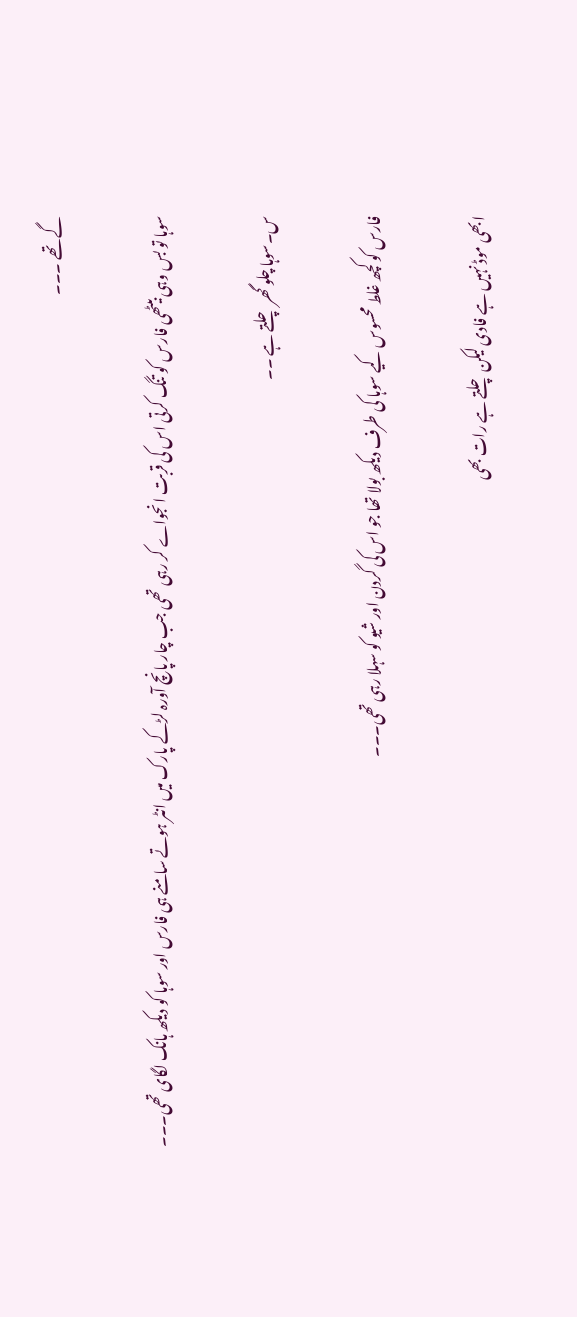گے تھے ۔۔۔

سوہا تو بس وہی بیٹھی فارس کو تنگ کرتی اس کی قربت انجواے کر رہی تھی جب چار پانچ آورہ لڑکے پارک میں انٹر ہوتے سامنے ہی فارس اور سوہا کو دیکھ ہانک لگای تھی۔۔۔

س۔سوہا چلو گھر چلتے ہے ۔۔

فارس کو کچھ غلط محسوس کیے سوہا کی طرف دیکھ بولا تھا جو اس کی گردن اور شیو کو سہلا رہی تھی۔۔۔

ابھی موڈ نہیں ہے فادی لیکن چلتے ہے رات بھی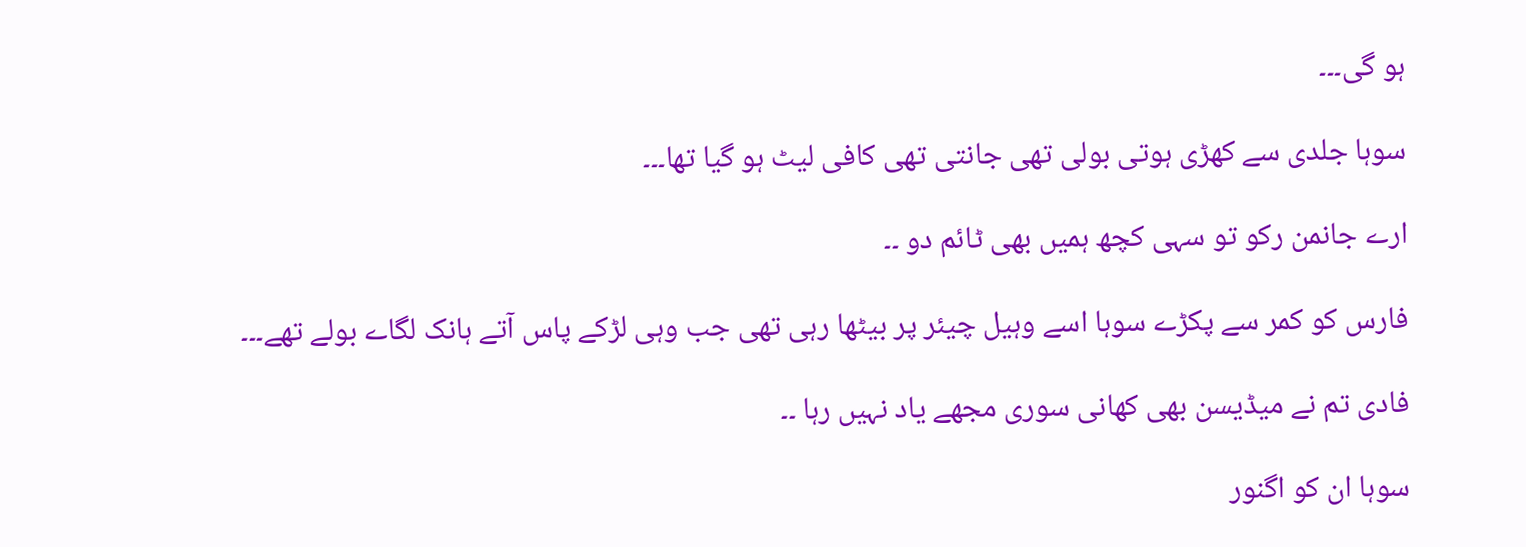ہو گی۔۔۔

سوہا جلدی سے کھڑی ہوتی بولی تھی جانتی تھی کافی لیٹ ہو گیا تھا۔۔۔

ارے جانمن رکو تو سہی کچھ ہمیں بھی ٹائم دو ۔۔

فارس کو کمر سے پکڑے سوہا اسے وہیل چیئر پر بیٹھا رہی تھی جب وہی لڑکے پاس آتے ہانک لگاے بولے تھے۔۔۔

فادی تم نے میڈیسن بھی کھانی سوری مجھے یاد نہیں رہا ۔۔

سوہا ان کو اگنور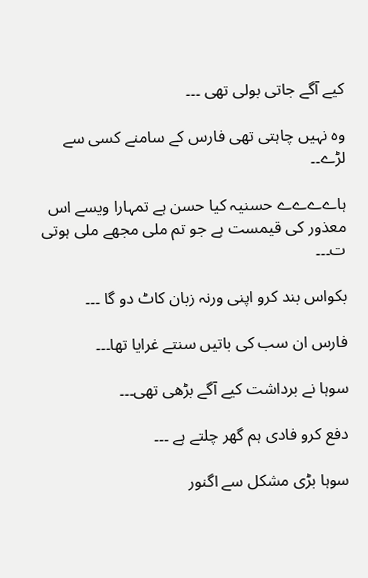کیے آگے جاتی بولی تھی ۔۔۔

وہ نہیں چاہتی تھی فارس کے سامنے کسی سے لڑے۔۔

ہاےےےے حسنیہ کیا حسن ہے تمہارا ویسے اس معذور کی قیمست ہے جو تم ملی مجھے ملی ہوتی ت۔۔۔

بکواس بند کرو اپنی ورنہ زبان کاٹ دو گا ۔۔۔

فارس ان سب کی باتیں سنتے غرایا تھا۔۔۔

سوہا نے برداشت کیے آگے بڑھی تھی۔۔۔

دفع کرو فادی ہم گھر چلتے ہے ۔۔۔

سوہا بڑی مشکل سے اگنور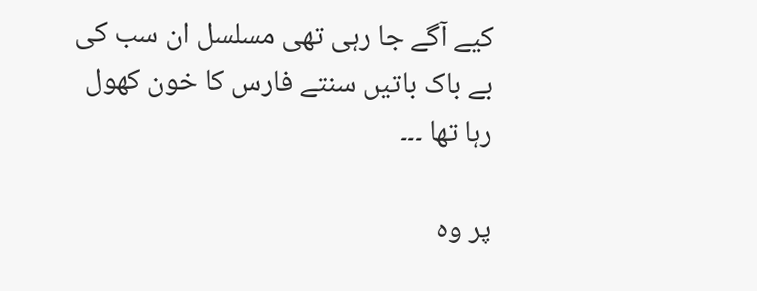کیے آگے جا رہی تھی مسلسل ان سب کی بے باک باتیں سنتے فارس کا خون کھول رہا تھا ۔۔۔

پر وہ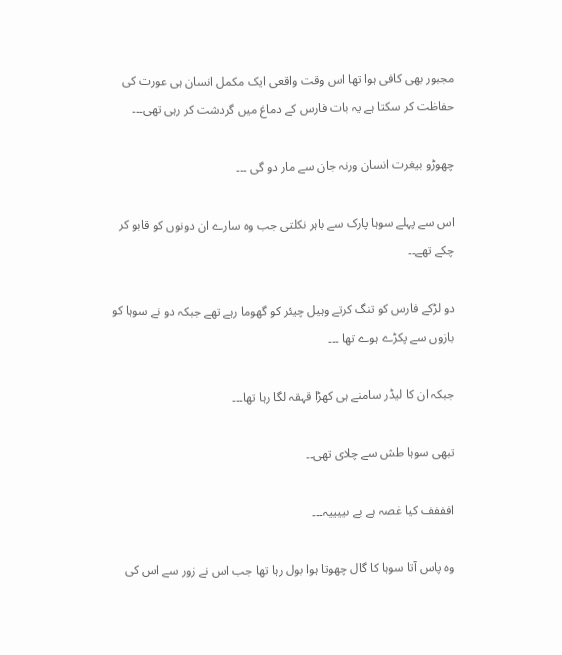مجبور بھی کافی ہوا تھا اس وقت واقعی ایک مکمل انسان ہی عورت کی حفاظت کر سکتا ہے یہ بات فارس کے دماغ میں گردشت کر رہی تھی۔۔۔

چھوڑو بیغرت انسان ورنہ جان سے مار دو گی ۔۔۔

اس سے پہلے سوہا پارک سے باہر نکلتی جب وہ سارے ان دونوں کو قابو کر چکے تھے۔۔

دو لڑکے فارس کو تنگ کرتے وہیل چیئر کو گھوما رہے تھے جبکہ دو نے سوہا کو بازوں سے پکڑے ہوے تھا ۔۔۔

جبکہ ان کا لیڈر سامنے ہی کھڑا قہقہ لگا رہا تھا۔۔۔

تبھی سوہا طش سے چلای تھی۔۔

افففف کیا غصہ ہے بے ںییییہ۔۔۔

وہ پاس آتا سوہا کا گال چھوتا ہوا بول رہا تھا جب اس نے زور سے اس کی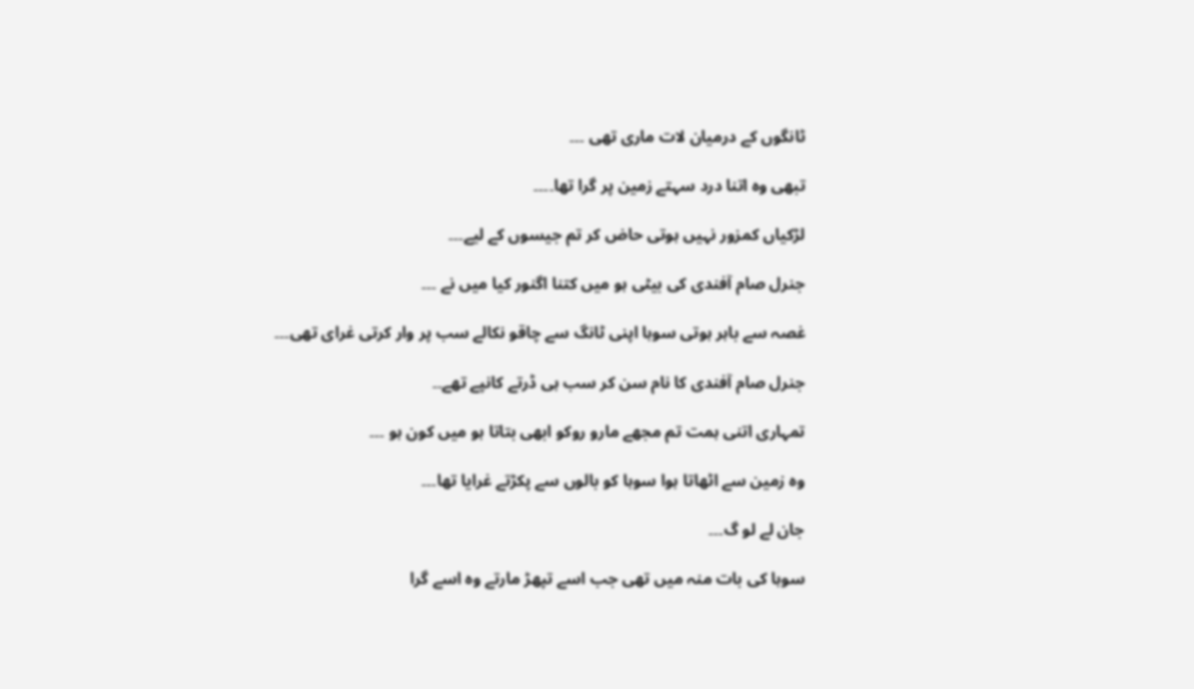ٹانگوں کے درمیان لات ماری تھی ۔۔۔

تبھی وہ اتنا درد سہتے زمین پر گرا تھا۔۔۔۔

لڑکیاں کمزور نہیں ہوتی حاض کر تم جیسوں کے لیے۔۔۔

جنرل صام آفندی کی بیٹی ہو میں کتنا اگنور کیا میں نے ۔۔۔

غصہ سے باہر ہوتی سوہا اپنی ٹانگ سے چاقو نکالے سب پر وار کرتی غرای تھی۔۔۔

جنرل صام آفندی کا نام سن کر سب ہی ڈرتے کانپے تھے۔۔

تمہاری اتنی ہمت تم مجھے مارو روکو ابھی بتاتا ہو میں کون ہو ۔۔۔

وہ زمین سے اٹھاتا ہوا سوہا کو بالوں سے پکڑتے غرایا تھا۔۔۔

جان لے لو گ۔۔۔

سوہا کی بات منہ میں تھی جب اسے تپھڑ مارتے وہ اسے گرا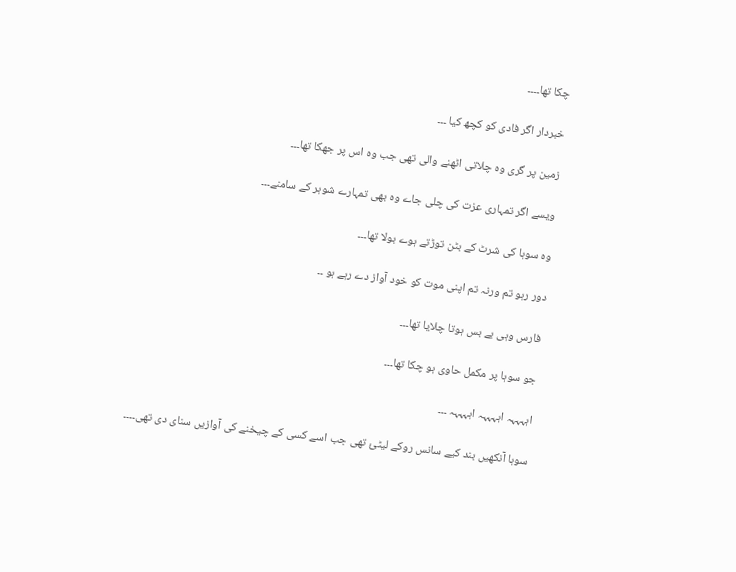چکا تھا۔۔۔۔

خبردار اگر فادی کو کچھ کیا ۔۔۔

زمین پر گری وہ چلاتی اٹھنے والی تھی جب وہ اس پر جھکا تھا۔۔۔

ویسے اگر تمہاری عزت کی چلی جاے وہ بھی تمہارے شوہر کے سامنے۔۔۔

وہ سوہا کی شرٹ کے بٹن توڑتے ہوے بولا تھا۔۔۔

دور رہو تم ورنہ تم اپنی موت کو خود آواز دے رہے ہو ۔۔

فارس وہی بے بس ہوتا چلایا تھا۔۔۔

جو سوہا پر مکمل حاوی ہو چکا تھا۔۔۔

اہہہہہ اہہہہہ اہہہہہ ۔۔۔

سوہا آنکھیں بند کیے سانس روکے لیٹئ تھی جب اسے کسی کے چیخنے کی آوازیں سنای دی تھی۔۔۔۔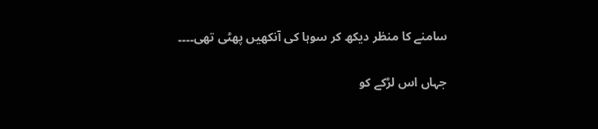سامنے کا منظر دیکھ کر سوہا کی آنکھیں پھٹی تھی۔۔۔۔

جہاں اس لڑکے کو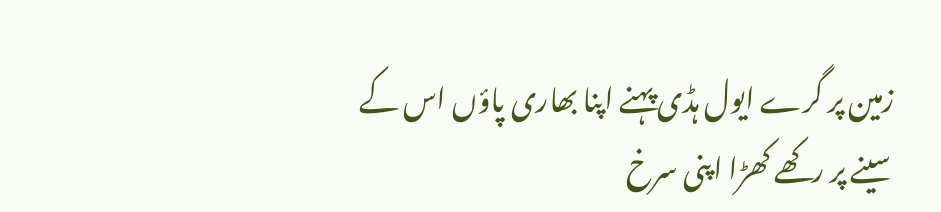زمین پر گرے ایول ہڈی پہنے اپنا بھاری پاؤں اس کے سینے پر رکھے کھڑا اپنی سرخ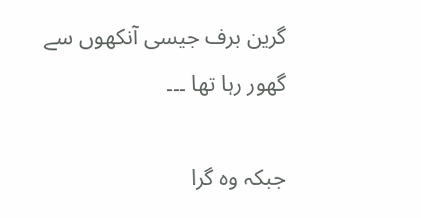گرین برف جیسی آنکھوں سے گھور رہا تھا ۔۔۔

جبکہ وہ گرا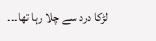لڑکا درد سے چلا رہا تھا۔۔۔